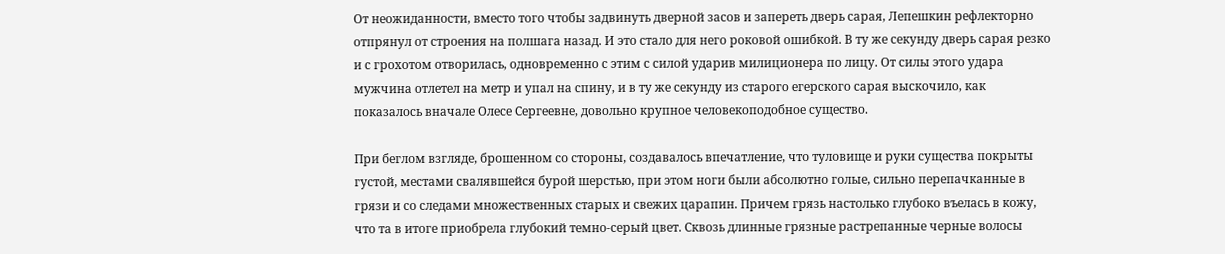От неожиданности, вместо того чтобы задвинуть дверной засов и запереть дверь сарая, Лепешкин рефлекторно отпрянул от строения на полшага назад. И это стало для него роковой ошибкой. В ту же секунду дверь сарая резко и с грохотом отворилась, одновременно с этим с силой ударив милиционера по лицу. От силы этого удара мужчина отлетел на метр и упал на спину, и в ту же секунду из старого егерского сарая выскочило, как показалось вначале Олесе Сергеевне, довольно крупное человекоподобное существо.

При беглом взгляде, брошенном со стороны, создавалось впечатление, что туловище и руки существа покрыты густой, местами свалявшейся бурой шерстью, при этом ноги были абсолютно голые, сильно перепачканные в грязи и со следами множественных старых и свежих царапин. Причем грязь настолько глубоко въелась в кожу, что та в итоге приобрела глубокий темно-серый цвет. Сквозь длинные грязные растрепанные черные волосы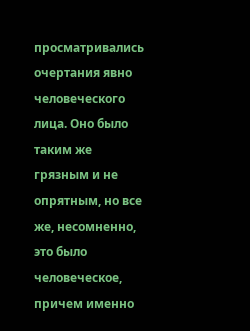просматривались очертания явно человеческого лица. Оно было таким же грязным и не опрятным, но все же, несомненно, это было человеческое, причем именно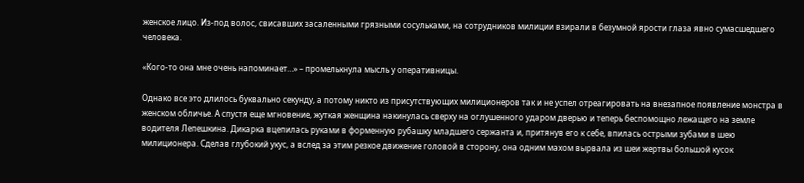женское лицо. Из-под волос, свисавших засаленными грязными сосульками, на сотрудников милиции взирали в безумной ярости глаза явно сумасшедшего человека.

«Кого-то она мне очень напоминает…» – промелькнула мысль у оперативницы.

Однако все это длилось буквально секунду, а потому никто из присутствующих милиционеров так и не успел отреагировать на внезапное появление монстра в женском обличье. А спустя еще мгновение, жуткая женщина накинулась сверху на оглушенного ударом дверью и теперь беспомощно лежащего на земле водителя Лепешкина. Дикарка вцепилась руками в форменную рубашку младшего сержанта и, притянув его к себе, впилась острыми зубами в шею милиционера. Сделав глубокий укус, а вслед за этим резкое движение головой в сторону, она одним махом вырвала из шеи жертвы большой кусок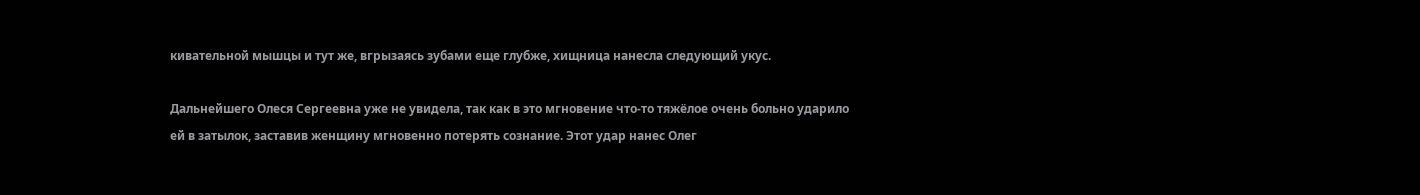кивательной мышцы и тут же, вгрызаясь зубами еще глубже, хищница нанесла следующий укус.

Дальнейшего Олеся Сергеевна уже не увидела, так как в это мгновение что-то тяжёлое очень больно ударило ей в затылок, заставив женщину мгновенно потерять сознание. Этот удар нанес Олег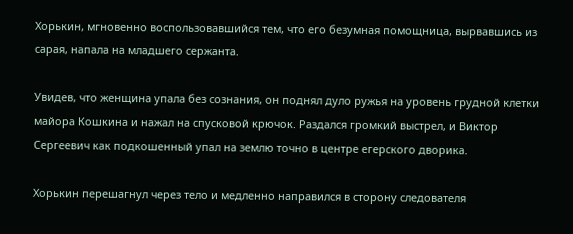Хорькин, мгновенно воспользовавшийся тем, что его безумная помощница, вырвавшись из сарая, напала на младшего сержанта.

Увидев, что женщина упала без сознания, он поднял дуло ружья на уровень грудной клетки майора Кошкина и нажал на спусковой крючок. Раздался громкий выстрел, и Виктор Сергеевич как подкошенный упал на землю точно в центре егерского дворика.

Хорькин перешагнул через тело и медленно направился в сторону следователя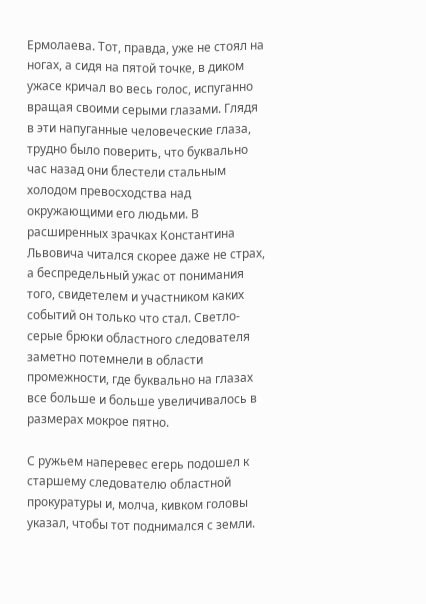Ермолаева. Тот, правда, уже не стоял на ногах, а сидя на пятой точке, в диком ужасе кричал во весь голос, испуганно вращая своими серыми глазами. Глядя в эти напуганные человеческие глаза, трудно было поверить, что буквально час назад они блестели стальным холодом превосходства над окружающими его людьми. В расширенных зрачках Константина Львовича читался скорее даже не страх, а беспредельный ужас от понимания того, свидетелем и участником каких событий он только что стал. Светло-серые брюки областного следователя заметно потемнели в области промежности, где буквально на глазах все больше и больше увеличивалось в размерах мокрое пятно.

С ружьем наперевес егерь подошел к старшему следователю областной прокуратуры и, молча, кивком головы указал, чтобы тот поднимался с земли.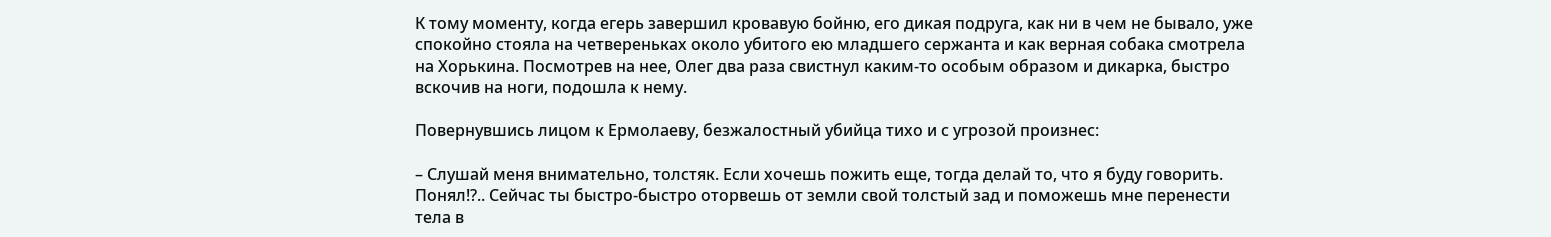К тому моменту, когда егерь завершил кровавую бойню, его дикая подруга, как ни в чем не бывало, уже спокойно стояла на четвереньках около убитого ею младшего сержанта и как верная собака смотрела на Хорькина. Посмотрев на нее, Олег два раза свистнул каким-то особым образом и дикарка, быстро вскочив на ноги, подошла к нему.

Повернувшись лицом к Ермолаеву, безжалостный убийца тихо и с угрозой произнес:

– Слушай меня внимательно, толстяк. Если хочешь пожить еще, тогда делай то, что я буду говорить. Понял!?.. Сейчас ты быстро-быстро оторвешь от земли свой толстый зад и поможешь мне перенести тела в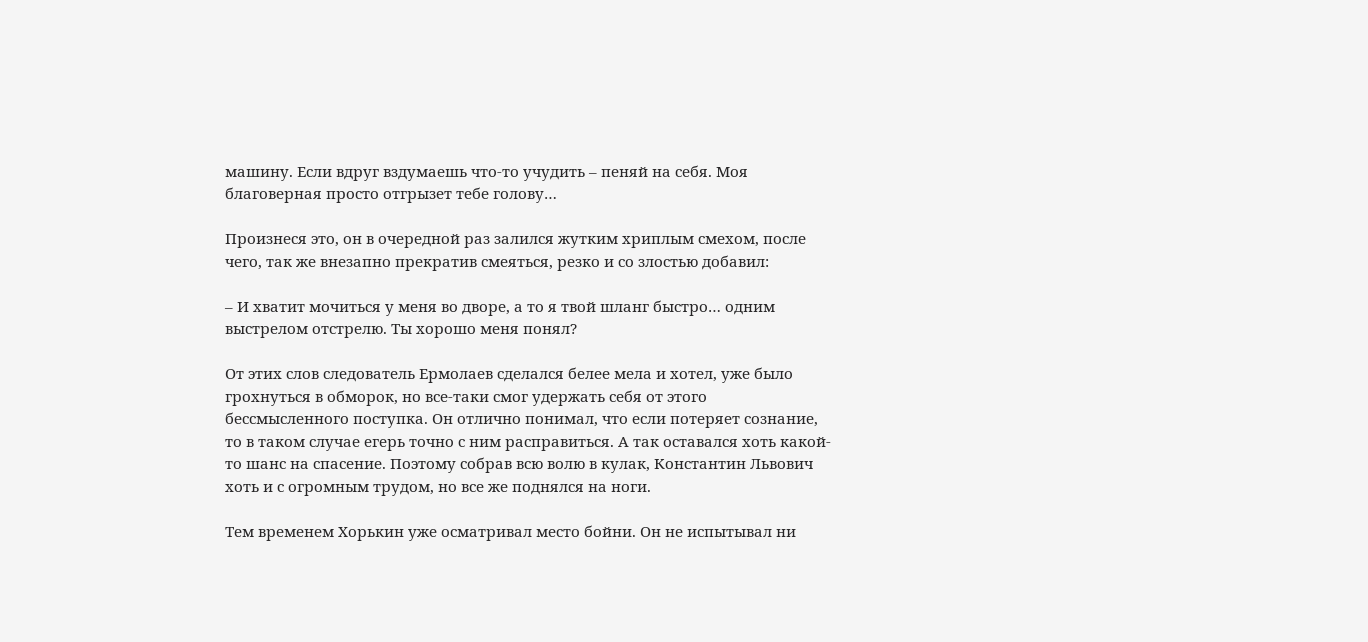машину. Если вдруг вздумаешь что-то учудить – пеняй на себя. Моя благоверная просто отгрызет тебе голову…

Произнеся это, он в очередной раз залился жутким хриплым смехом, после чего, так же внезапно прекратив смеяться, резко и со злостью добавил:

– И хватит мочиться у меня во дворе, а то я твой шланг быстро… одним выстрелом отстрелю. Ты хорошо меня понял?

От этих слов следователь Ермолаев сделался белее мела и хотел, уже было грохнуться в обморок, но все-таки смог удержать себя от этого бессмысленного поступка. Он отлично понимал, что если потеряет сознание, то в таком случае егерь точно с ним расправиться. А так оставался хоть какой-то шанс на спасение. Поэтому собрав всю волю в кулак, Константин Львович хоть и с огромным трудом, но все же поднялся на ноги.

Тем временем Хорькин уже осматривал место бойни. Он не испытывал ни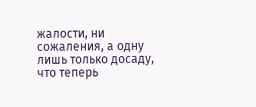жалости, ни сожаления, а одну лишь только досаду, что теперь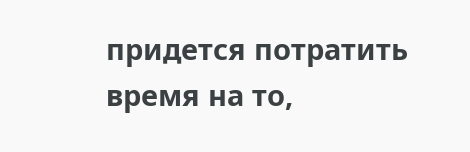придется потратить время на то,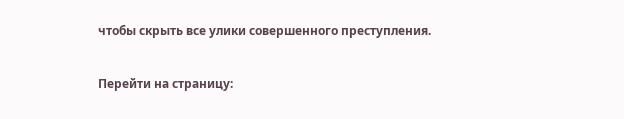чтобы скрыть все улики совершенного преступления.

Перейти на страницу: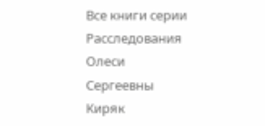Все книги серии Расследования Олеси Сергеевны Киряк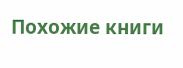Похожие книги